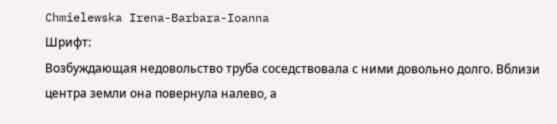Chmielewska Irena-Barbara-Ioanna
Шрифт:
Возбуждающая недовольство труба соседствовала с ними довольно долго. Вблизи центра земли она повернула налево, а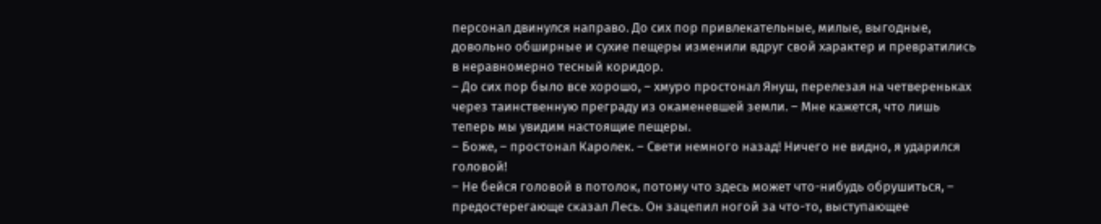персонал двинулся направо. До сих пор привлекательные, милые, выгодные, довольно обширные и сухие пещеры изменили вдруг свой характер и превратились в неравномерно тесный коридор.
– До сих пор было все хорошо, – хмуро простонал Януш, перелезая на четвереньках через таинственную преграду из окаменевшей земли. – Мне кажется, что лишь теперь мы увидим настоящие пещеры.
– Боже, – простонал Каролек. – Свети немного назад! Ничего не видно, я ударился головой!
– Не бейся головой в потолок, потому что здесь может что-нибудь обрушиться, – предостерегающе сказал Лесь. Он зацепил ногой за что-то, выступающее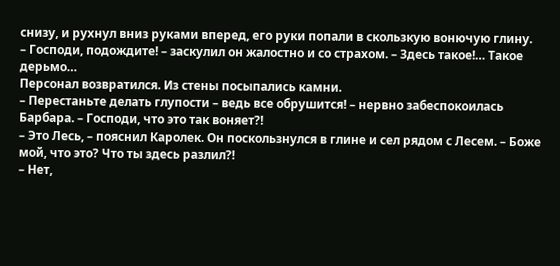снизу, и рухнул вниз руками вперед, его руки попали в скользкую вонючую глину.
– Господи, подождите! – заскулил он жалостно и со страхом. – Здесь такое!… Такое дерьмо…
Персонал возвратился. Из стены посыпались камни.
– Перестаньте делать глупости – ведь все обрушится! – нервно забеспокоилась Барбара. – Господи, что это так воняет?!
– Это Лесь, – пояснил Каролек. Он поскользнулся в глине и сел рядом с Лесем. – Боже мой, что это? Что ты здесь разлил?!
– Нет,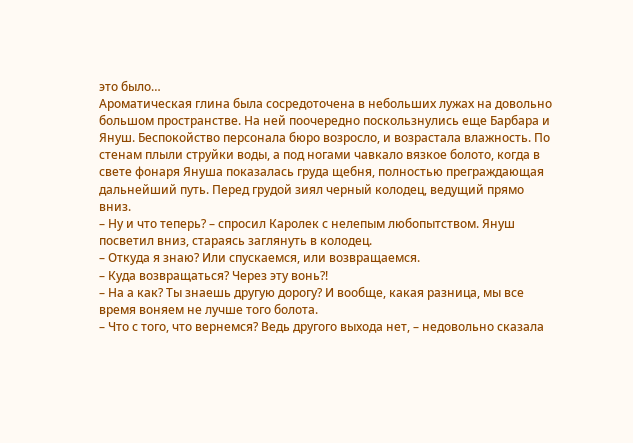это было…
Ароматическая глина была сосредоточена в небольших лужах на довольно большом пространстве. На ней поочередно поскользнулись еще Барбара и Януш. Беспокойство персонала бюро возросло, и возрастала влажность. По стенам плыли струйки воды, а под ногами чавкало вязкое болото, когда в свете фонаря Януша показалась груда щебня, полностью преграждающая дальнейший путь. Перед грудой зиял черный колодец, ведущий прямо вниз.
– Ну и что теперь? – спросил Каролек с нелепым любопытством. Януш посветил вниз, стараясь заглянуть в колодец.
– Откуда я знаю? Или спускаемся, или возвращаемся.
– Куда возвращаться? Через эту вонь?!
– На а как? Ты знаешь другую дорогу? И вообще, какая разница, мы все время воняем не лучше того болота.
– Что с того, что вернемся? Ведь другого выхода нет, – недовольно сказала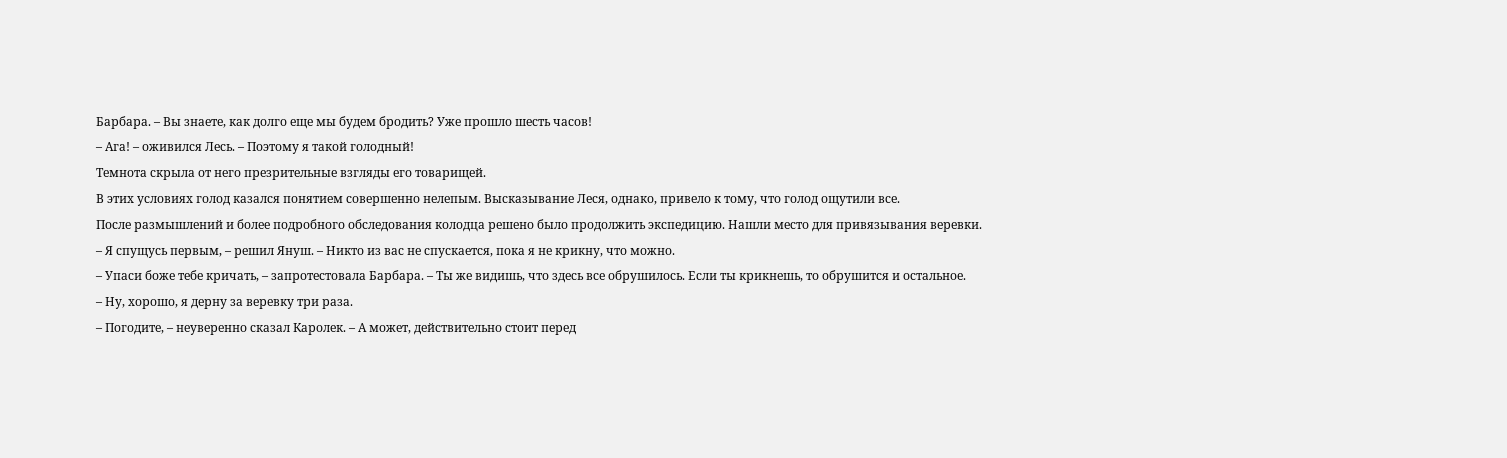Барбара. – Вы знаете, как долго еще мы будем бродить? Уже прошло шесть часов!
– Ага! – оживился Лесь. – Поэтому я такой голодный!
Темнота скрыла от него презрительные взгляды его товарищей.
В этих условиях голод казался понятием совершенно нелепым. Высказывание Леся, однако, привело к тому, что голод ощутили все.
После размышлений и более подробного обследования колодца решено было продолжить экспедицию. Нашли место для привязывания веревки.
– Я спущусь первым, – решил Януш. – Никто из вас не спускается, пока я не крикну, что можно.
– Упаси боже тебе кричать, – запротестовала Барбара. – Ты же видишь, что здесь все обрушилось. Если ты крикнешь, то обрушится и остальное.
– Ну, хорошо, я дерну за веревку три раза.
– Погодите, – неуверенно сказал Каролек. – А может, действительно стоит перед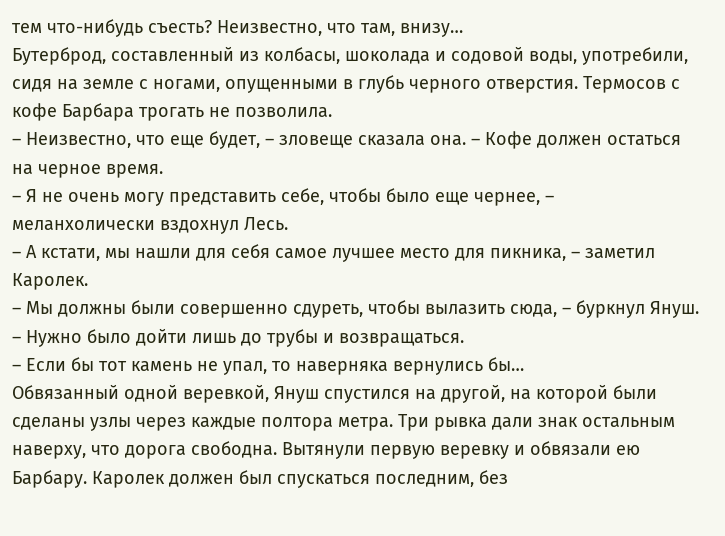тем что-нибудь съесть? Неизвестно, что там, внизу…
Бутерброд, составленный из колбасы, шоколада и содовой воды, употребили, сидя на земле с ногами, опущенными в глубь черного отверстия. Термосов с кофе Барбара трогать не позволила.
– Неизвестно, что еще будет, – зловеще сказала она. – Кофе должен остаться на черное время.
– Я не очень могу представить себе, чтобы было еще чернее, – меланхолически вздохнул Лесь.
– А кстати, мы нашли для себя самое лучшее место для пикника, – заметил Каролек.
– Мы должны были совершенно сдуреть, чтобы вылазить сюда, – буркнул Януш. – Нужно было дойти лишь до трубы и возвращаться.
– Если бы тот камень не упал, то наверняка вернулись бы…
Обвязанный одной веревкой, Януш спустился на другой, на которой были сделаны узлы через каждые полтора метра. Три рывка дали знак остальным наверху, что дорога свободна. Вытянули первую веревку и обвязали ею Барбару. Каролек должен был спускаться последним, без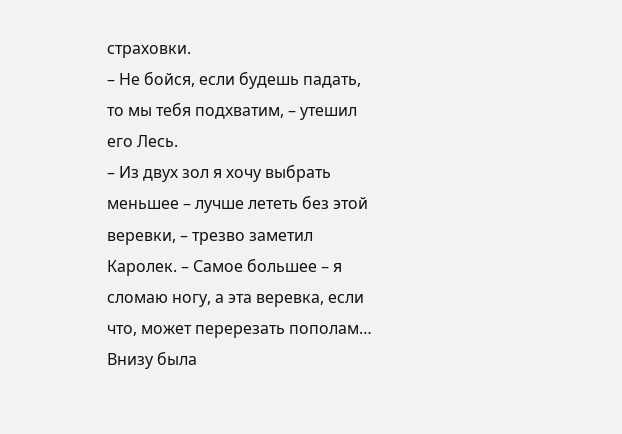страховки.
– Не бойся, если будешь падать, то мы тебя подхватим, – утешил его Лесь.
– Из двух зол я хочу выбрать меньшее – лучше лететь без этой веревки, – трезво заметил Каролек. – Самое большее – я сломаю ногу, а эта веревка, если что, может перерезать пополам…
Внизу была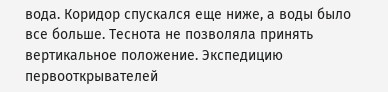вода. Коридор спускался еще ниже, а воды было все больше. Теснота не позволяла принять вертикальное положение. Экспедицию первооткрывателей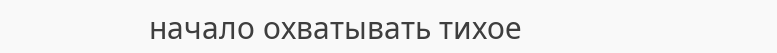начало охватывать тихое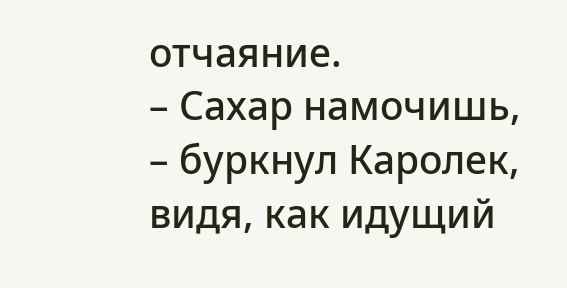отчаяние.
– Сахар намочишь, – буркнул Каролек, видя, как идущий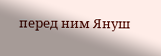перед ним Януш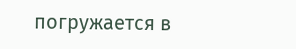погружается в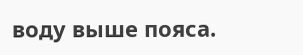воду выше пояса.